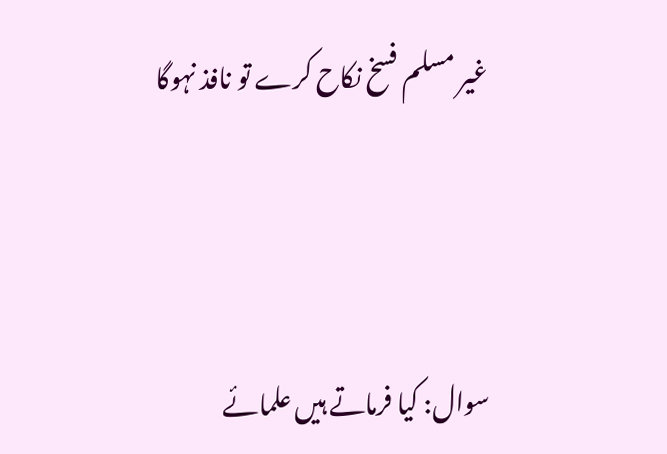غیر مسلم فسخ نکاح کرے تو نافذ نہوگا



سوال: کیا فرماتے ہیں علمائے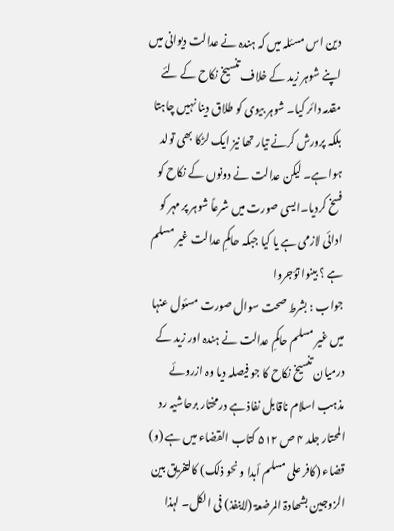دین اس مسئلہ میں کہ ہندہ نے عدالت دیوانی میں اپنے شوہر زید کے خلاف تنسیخ نکاح کے لئے مقدمہ دائر کیا۔ شوہر بیوی کو طلاق دینا نہیں چاہتا بلکہ پرورش کرنے تیار تھا نیز ایک لڑکا بھی تولد ہوا ہے۔ لیکن عدالت نے دونوں کے نکاح کو فسخ کردیا۔ایسی صورت میں شرعاً شوہر پر مہر کو ادائی لازمی ہے یا کیا جبکہ حاکمِ عدالت غیر مسلم ہے ؟ بینوا تؤجروا
جواب : بشرط صحت سوال صورت مسئول عنہا میں غیر مسلم حاکمِ عدالت نے ہندہ اور زید کے درمیان تنسیخ نکاح کا جو فیصلہ دیا وہ ازروئے مذہب اسلام ناقابل نفاذ ہے درمختار برحاشیہ رد المحتار جلد ۴ ص ۵۱۲ کتاب القضاء میں ہے (و) قضاء (کافر علی مسلم أبدا و نحو ذلک) کالتفریق بین الزوجین بشھادۃ المرضعۃ (لاینفذ) فی الکل۔ لہذا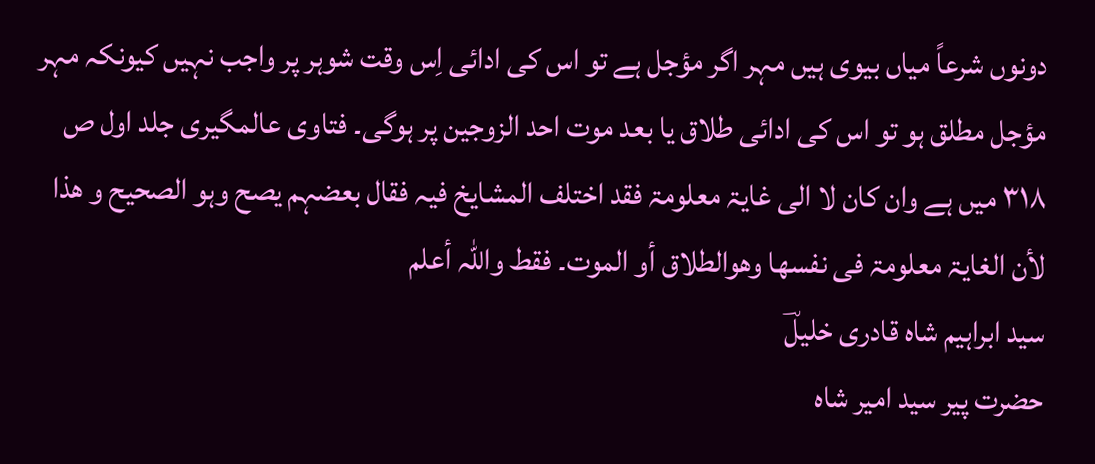دونوں شرعاً میاں بیوی ہیں مہر اگر مؤجل ہے تو اس کی ادائی اِس وقت شوہر پر واجب نہیں کیونکہ مہر مؤجل مطلق ہو تو اس کی ادائی طلاق یا بعد موت احد الزوجین پر ہوگی۔ فتاوی عالمگیری جلد اول ص ۳۱۸ میں ہے وان کان لا الی غایۃ معلومۃ فقد اختلف المشایخ فیہ فقال بعضہم یصح وہو الصحیح و ھذا لأن الغایۃ معلومۃ فی نفسھا وھوالطلاق أو الموت۔ فقط واللہ أعلم
سید ابراہیم شاہ قادری خلیلؔ
حضرت پیر سید امیر شاہ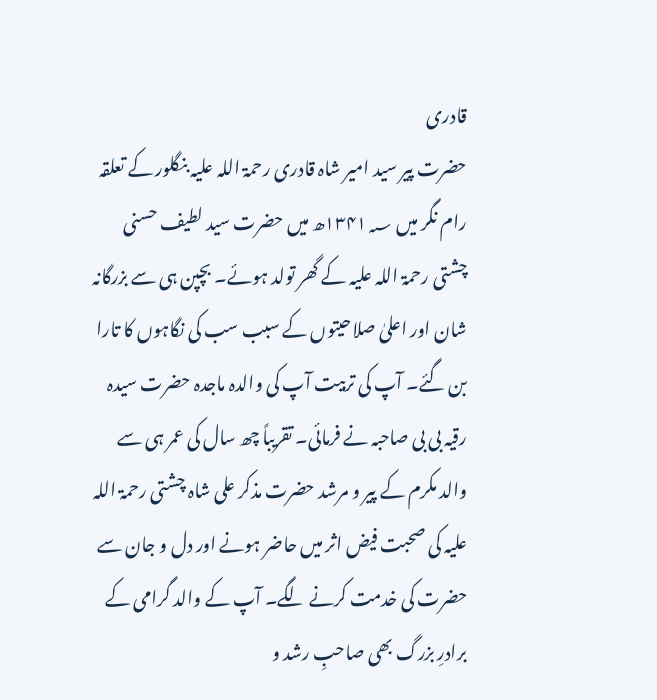قادری
حضرت پیر سید امیر شاہ قادری رحمۃ اللہ علیہ بنگلور کے تعلقہ رام نگر میں ۱۳۴۱؁ھ میں حضرت سید لطیف حسنی چشتی رحمۃ اللہ علیہ کے گھر تولد ہوئے۔ بچپن ہی سے بزرگانہ شان اور اعلیٰ صلاحیتوں کے سبب سب کی نگاہوں کا تارا بن گئے۔ آپ کی تربیت آپ کی والدہ ماجدہ حضرت سیدہ رقیہ بی بی صاحبہ نے فرمائی۔ تقریباً چھ سال کی عمر ہی سے والد مکرم کے پیر و مرشد حضرت مذکر علی شاہ چشتی رحمۃ اللہ علیہ کی صحبت فیض اثر میں حاضر ہونے اور دل و جان سے حضرت کی خدمت کرنے لگے۔ آپ کے والد گرامی کے برادرِ بزرگ بھی صاحبِ رشد و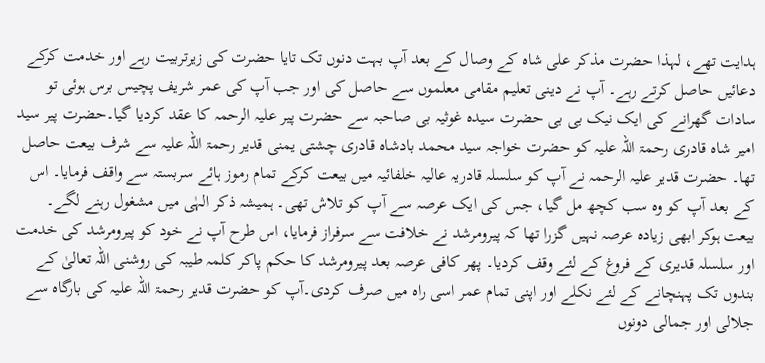ہدایت تھے، لہذا حضرت مذکر علی شاہ کے وصال کے بعد آپ بہت دنوں تک تایا حضرت کی زیرتربیت رہے اور خدمت کرکے دعائیں حاصل کرتے رہے۔ آپ نے دینی تعلیم مقامی معلموں سے حاصل کی اور جب آپ کی عمر شریف پچیس برس ہوئی تو سادات گھرانے کی ایک نیک بی بی حضرت سیدہ غوثیہ بی صاحبہ سے حضرت پیر علیہ الرحمہ کا عقد کردیا گیا۔حضرت پیر سید امیر شاہ قادری رحمۃ اللہ علیہ کو حضرت خواجہ سید محمد بادشاہ قادری چشتی یمنی قدیر رحمۃ اللہ علیہ سے شرف بیعت حاصل تھا۔ حضرت قدیر علیہ الرحمہ نے آپ کو سلسلہ قادریہ عالیہ خلفائیہ میں بیعت کرکے تمام رموز ہائے سربستہ سے واقف فرمایا۔ اس کے بعد آپ کو وہ سب کچھ مل گیا، جس کی ایک عرصہ سے آپ کو تلاش تھی۔ ہمیشہ ذکر الہٰی میں مشغول رہنے لگے۔ بیعت ہوکر ابھی زیادہ عرصہ نہیں گزرا تھا کہ پیرومرشد نے خلافت سے سرفراز فرمایا، اس طرح آپ نے خود کو پیرومرشد کی خدمت اور سلسلہ قدیری کے فروغ کے لئے وقف کردیا۔ پھر کافی عرصہ بعد پیرومرشد کا حکم پاکر کلمہ طیبہ کی روشنی اللہ تعالیٰ کے بندوں تک پہنچانے کے لئے نکلے اور اپنی تمام عمر اسی راہ میں صرف کردی۔آپ کو حضرت قدیر رحمۃ اللہ علیہ کی بارگاہ سے جلالی اور جمالی دونوں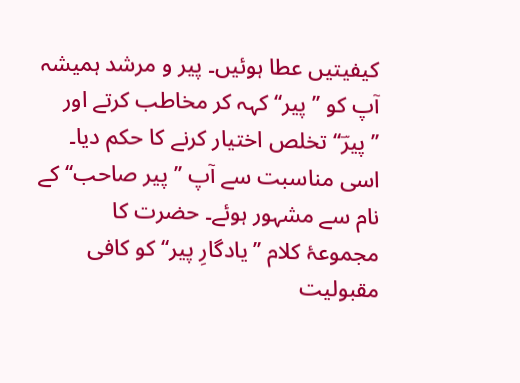کیفیتیں عطا ہوئیں۔ پیر و مرشد ہمیشہ آپ کو ’’پیر‘‘ کہہ کر مخاطب کرتے اور ’’پیرؔ‘‘ تخلص اختیار کرنے کا حکم دیا۔ اسی مناسبت سے آپ ’’پیر صاحب‘‘ کے نام سے مشہور ہوئے۔ حضرت کا مجموعۂ کلام ’’یادگارِ پیر‘‘ کو کافی مقبولیت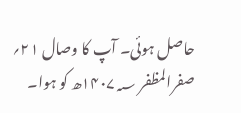حاصل ہوئی۔ آپ کا وصال ۲۱؍ صفرالمظفر ۱۴۰۷؁ھ کو ہوا۔